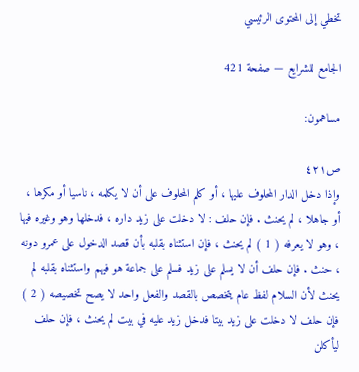تخطي إلى المحتوى الرئيسي

الجامع للشرايع — صفحة 421

مساهمون:

ص٤٢١
وإذا دخل الدار المحلوف عليها ، أو كلم المحلوف على أن لا يكلمه ، ناسيا أو مكرها ، أو جاهلا ، لم يحنث . فإن حلف : لا دخلت على زيد داره ، فدخلها وهو وغيره فيها ، وهو لا يعرفه ( 1 ) لم يحنث ، فإن استثناه بقلبه بأن قصد الدخول على عمرو دونه ، حنث . فإن حلف أن لا يسلم على زيد فسلم على جماعة هو فيهم واستثناه بقلبه لم يحنث لأن السلام لفظ عام يتخصص بالقصد والفعل واحد لا يصح تخصيصه ( 2 ) فإن حلف لا دخلت على زيد بيتا فدخل زيد عليه في بيت لم يحنث ، فإن حلف ليأكلن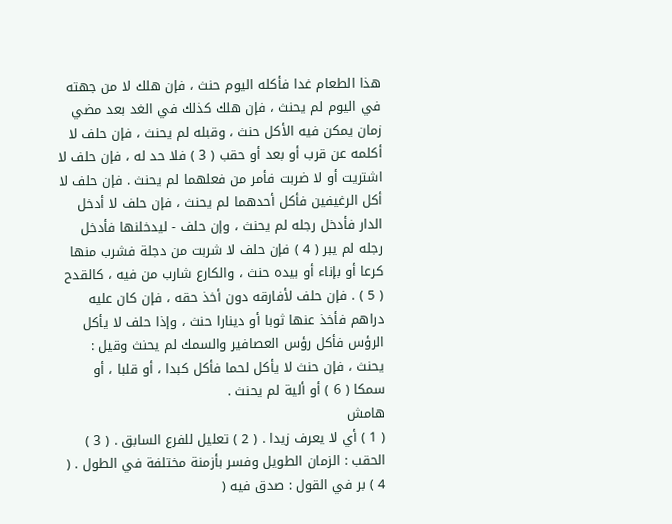هذا الطعام غدا فأكله اليوم حنث ، فإن هلك لا من جهته في اليوم لم يحنث ، فإن هلك كذلك في الغد بعد مضي زمان يمكن فيه الأكل حنث ، وقبله لم يحنث ، فإن حلف لا أكلمه عن قرب أو بعد أو حقب ( 3 ) فلا حد له ، فإن حلف لا اشتريت أو لا ضربت فأمر من فعلهما لم يحنث . فإن حلف لا أكل الرغيفين فأكل أحدهما لم يحنث ، فإن حلف لا أدخل الدار فأدخل رجله لم يحنث ، وإن حلف - ليدخلنها فأدخل رجله لم يبر ( 4 ) فإن حلف لا شربت من دجلة فشرب منها كرعا أو بإناء أو بيده حنث ، والكارع شارب من فيه ، كالقدح ( 5 ) . فإن حلف لأفارقه دون أخذ حقه ، فإن كان عليه دراهم فأخذ عنها ثوبا أو دينارا حنث ، وإذا حلف لا يأكل الرؤس فأكل رؤس العصافير والسمك لم يحنث وقيل : يحنث ، فإن حنث لا يأكل لحما فأكل كبدا ، أو قلبا ، أو سمكا ( 6 ) أو ألية لم يحنث .
هامش
( 1 ) أي لا يعرف زيدا . ( 2 ) تعليل للفرع السابق . ( 3 ) الحقب : الزمان الطويل وفسر بأزمنة مختلفة في الطول . ( 4 ) بر في القول : صدق فيه (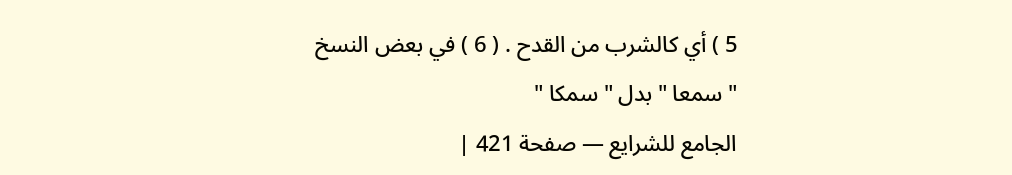5 ) أي كالشرب من القدح . ( 6 ) في بعض النسخ " سمعا " بدل " سمكا "
الجامع للشرايع — صفحة 421 |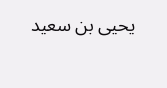يحيى بن سعيد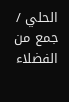الحلي / جمع من الفضلاء